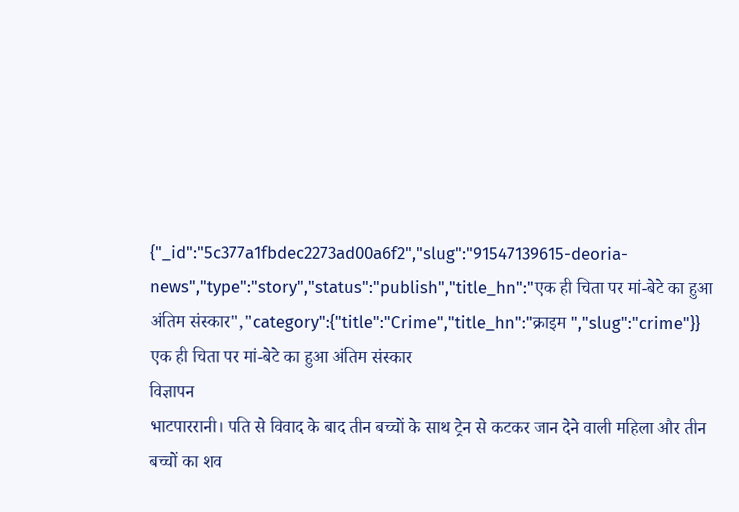{"_id":"5c377a1fbdec2273ad00a6f2","slug":"91547139615-deoria-news","type":"story","status":"publish","title_hn":"एक ही चिता पर मां-बेटे का हुआ अंतिम संस्कार","category":{"title":"Crime","title_hn":"क्राइम ","slug":"crime"}}
एक ही चिता पर मां-बेटे का हुआ अंतिम संस्कार
विज्ञापन
भाटपाररानी। पति से विवाद के बाद तीन बच्चों के साथ ट्रेन से कटकर जान देने वाली महिला और तीन बच्चों का शव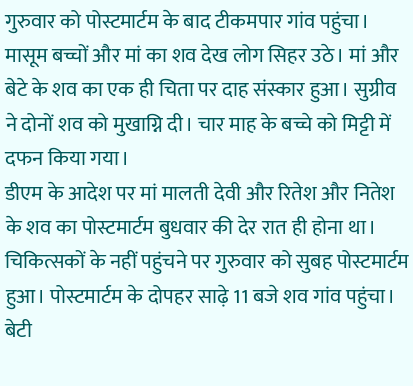गुरुवार को पोस्टमार्टम के बाद टीकमपार गांव पहुंचा। मासूम बच्चों और मां का शव देख लोग सिहर उठे। मां और बेटे के शव का एक ही चिता पर दाह संस्कार हुआ। सुग्रीव ने दोनों शव को मुखाग्नि दी। चार माह के बच्चे को मिट्टी में दफन किया गया।
डीएम के आदेश पर मां मालती देवी और रितेश और नितेश के शव का पोस्टमार्टम बुधवार की देर रात ही होना था। चिकित्सकों के नहीं पहुंचने पर गुरुवार को सुबह पोस्टमार्टम हुआ। पोस्टमार्टम के दोपहर साढ़े 11 बजे शव गांव पहुंचा। बेटी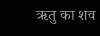ऋतु का शव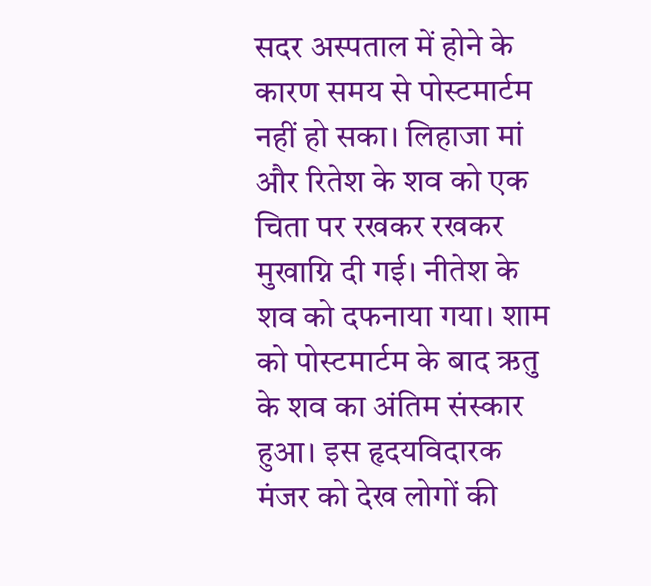सदर अस्पताल में होने के कारण समय से पोस्टमार्टम नहीं हो सका। लिहाजा मां और रितेश के शव को एक चिता पर रखकर रखकर मुखाग्नि दी गई। नीतेश के शव को दफनाया गया। शाम को पोस्टमार्टम के बाद ऋतु के शव का अंतिम संस्कार हुआ। इस हृदयविदारक मंजर को देख लोगों की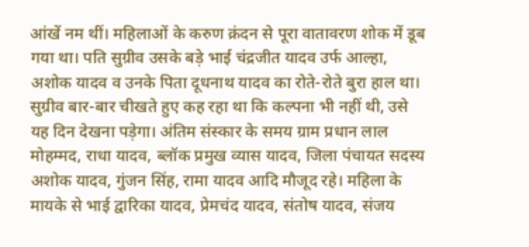आंखें नम थीं। महिलाओं के करुण क्रंदन से पूरा वातावरण शोक में डूब गया था। पति सुग्रीव उसके बड़े भाई चंद्रजीत यादव उर्फ आल्हा, अशोक यादव व उनके पिता दूधनाथ यादव का रोते-रोते बुरा हाल था। सुग्रीव बार-बार चीखते हुए कह रहा था कि कल्पना भी नहीं थी, उसे यह दिन देखना पड़ेगा। अंतिम संस्कार के समय ग्राम प्रधान लाल मोहम्मद, राधा यादव, ब्लॉक प्रमुख व्यास यादव, जिला पंचायत सदस्य अशोक यादव, गुंजन सिंह, रामा यादव आदि मौजूद रहे। महिला के मायके से भाई द्वारिका यादव, प्रेमचंद यादव, संतोष यादव, संजय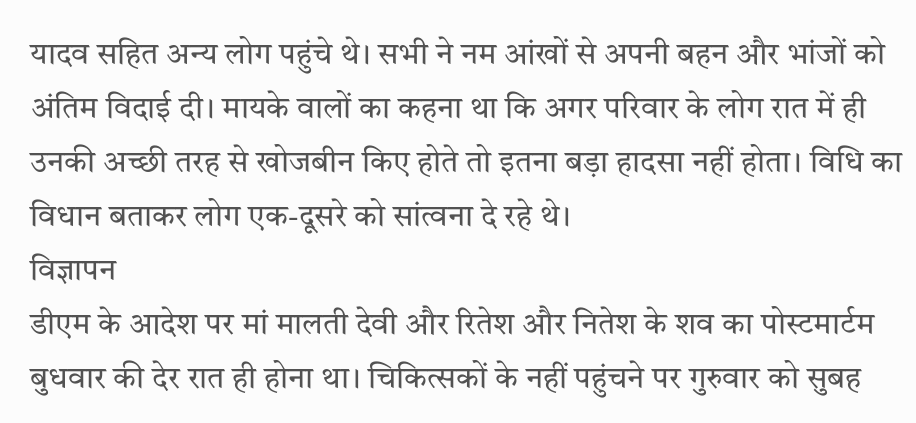यादव सहित अन्य लोग पहुंचे थे। सभी ने नम आंखों से अपनी बहन और भांजों को अंतिम विदाई दी। मायके वालों का कहना था कि अगर परिवार के लोग रात में ही उनकी अच्छी तरह से खोजबीन किए होते तो इतना बड़ा हादसा नहीं होता। विधि का विधान बताकर लोग एक-दूसरे को सांत्वना दे रहे थे।
विज्ञापन
डीएम के आदेश पर मां मालती देवी और रितेश और नितेश के शव का पोस्टमार्टम बुधवार की देर रात ही होना था। चिकित्सकों के नहीं पहुंचने पर गुरुवार को सुबह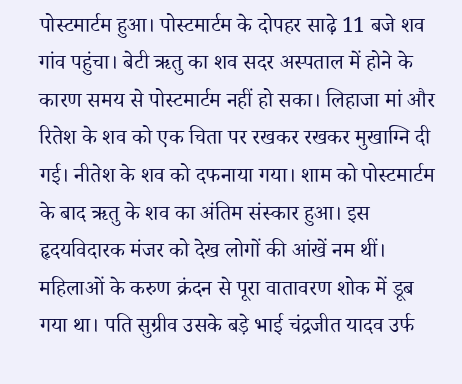पोस्टमार्टम हुआ। पोस्टमार्टम के दोपहर साढ़े 11 बजे शव गांव पहुंचा। बेटी ऋतु का शव सदर अस्पताल में होने के कारण समय से पोस्टमार्टम नहीं हो सका। लिहाजा मां और रितेश के शव को एक चिता पर रखकर रखकर मुखाग्नि दी गई। नीतेश के शव को दफनाया गया। शाम को पोस्टमार्टम के बाद ऋतु के शव का अंतिम संस्कार हुआ। इस हृदयविदारक मंजर को देख लोगों की आंखें नम थीं। महिलाओं के करुण क्रंदन से पूरा वातावरण शोक में डूब गया था। पति सुग्रीव उसके बड़े भाई चंद्रजीत यादव उर्फ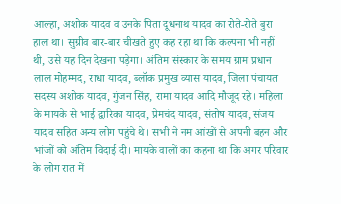आल्हा, अशोक यादव व उनके पिता दूधनाथ यादव का रोते-रोते बुरा हाल था। सुग्रीव बार-बार चीखते हुए कह रहा था कि कल्पना भी नहीं थी, उसे यह दिन देखना पड़ेगा। अंतिम संस्कार के समय ग्राम प्रधान लाल मोहम्मद, राधा यादव, ब्लॉक प्रमुख व्यास यादव, जिला पंचायत सदस्य अशोक यादव, गुंजन सिंह, रामा यादव आदि मौजूद रहे। महिला के मायके से भाई द्वारिका यादव, प्रेमचंद यादव, संतोष यादव, संजय यादव सहित अन्य लोग पहुंचे थे। सभी ने नम आंखों से अपनी बहन और भांजों को अंतिम विदाई दी। मायके वालों का कहना था कि अगर परिवार के लोग रात में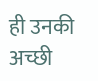ही उनकी अच्छी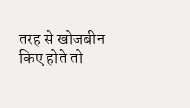तरह से खोजबीन किए होते तो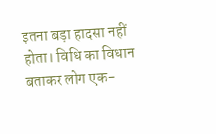इतना बड़ा हादसा नहीं होता। विधि का विधान बताकर लोग एक-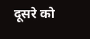दूसरे को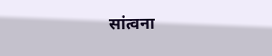सांत्वना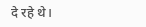दे रहे थे।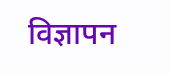विज्ञापन